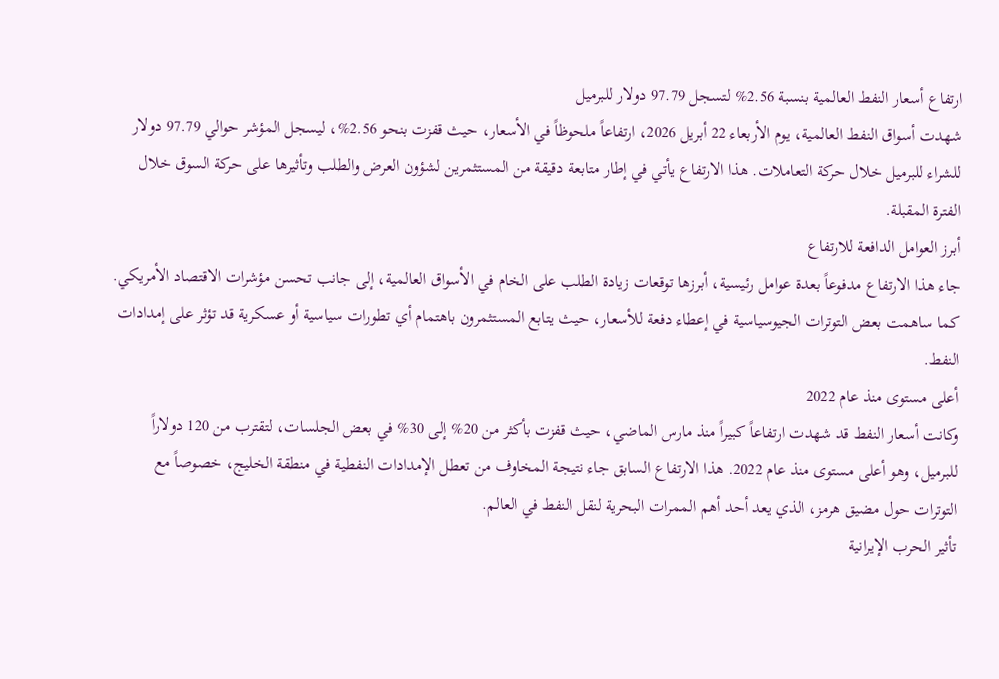ارتفاع أسعار النفط العالمية بنسبة 2.56% لتسجل 97.79 دولار للبرميل
شهدت أسواق النفط العالمية، يوم الأربعاء 22 أبريل 2026، ارتفاعاً ملحوظاً في الأسعار، حيث قفزت بنحو 2.56%، ليسجل المؤشر حوالي 97.79 دولار للشراء للبرميل خلال حركة التعاملات. هذا الارتفاع يأتي في إطار متابعة دقيقة من المستثمرين لشؤون العرض والطلب وتأثيرها على حركة السوق خلال الفترة المقبلة.
أبرز العوامل الدافعة للارتفاع
جاء هذا الارتفاع مدفوعاً بعدة عوامل رئيسية، أبرزها توقعات زيادة الطلب على الخام في الأسواق العالمية، إلى جانب تحسن مؤشرات الاقتصاد الأمريكي. كما ساهمت بعض التوترات الجيوسياسية في إعطاء دفعة للأسعار، حيث يتابع المستثمرون باهتمام أي تطورات سياسية أو عسكرية قد تؤثر على إمدادات النفط.
أعلى مستوى منذ عام 2022
وكانت أسعار النفط قد شهدت ارتفاعاً كبيراً منذ مارس الماضي، حيث قفزت بأكثر من 20% إلى 30% في بعض الجلسات، لتقترب من 120 دولاراً للبرميل، وهو أعلى مستوى منذ عام 2022. هذا الارتفاع السابق جاء نتيجة المخاوف من تعطل الإمدادات النفطية في منطقة الخليج، خصوصاً مع التوترات حول مضيق هرمز، الذي يعد أحد أهم الممرات البحرية لنقل النفط في العالم.
تأثير الحرب الإيرانية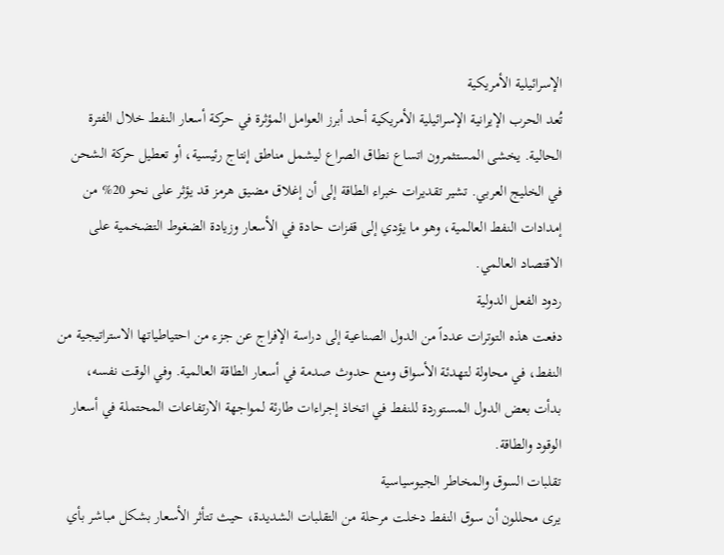الإسرائيلية الأمريكية
تُعد الحرب الإيرانية الإسرائيلية الأمريكية أحد أبرز العوامل المؤثرة في حركة أسعار النفط خلال الفترة الحالية. يخشى المستثمرون اتساع نطاق الصراع ليشمل مناطق إنتاج رئيسية، أو تعطيل حركة الشحن في الخليج العربي. تشير تقديرات خبراء الطاقة إلى أن إغلاق مضيق هرمز قد يؤثر على نحو 20% من إمدادات النفط العالمية، وهو ما يؤدي إلى قفزات حادة في الأسعار وزيادة الضغوط التضخمية على الاقتصاد العالمي.
ردود الفعل الدولية
دفعت هذه التوترات عدداً من الدول الصناعية إلى دراسة الإفراج عن جزء من احتياطياتها الاستراتيجية من النفط، في محاولة لتهدئة الأسواق ومنع حدوث صدمة في أسعار الطاقة العالمية. وفي الوقت نفسه، بدأت بعض الدول المستوردة للنفط في اتخاذ إجراءات طارئة لمواجهة الارتفاعات المحتملة في أسعار الوقود والطاقة.
تقلبات السوق والمخاطر الجيوسياسية
يرى محللون أن سوق النفط دخلت مرحلة من التقلبات الشديدة، حيث تتأثر الأسعار بشكل مباشر بأي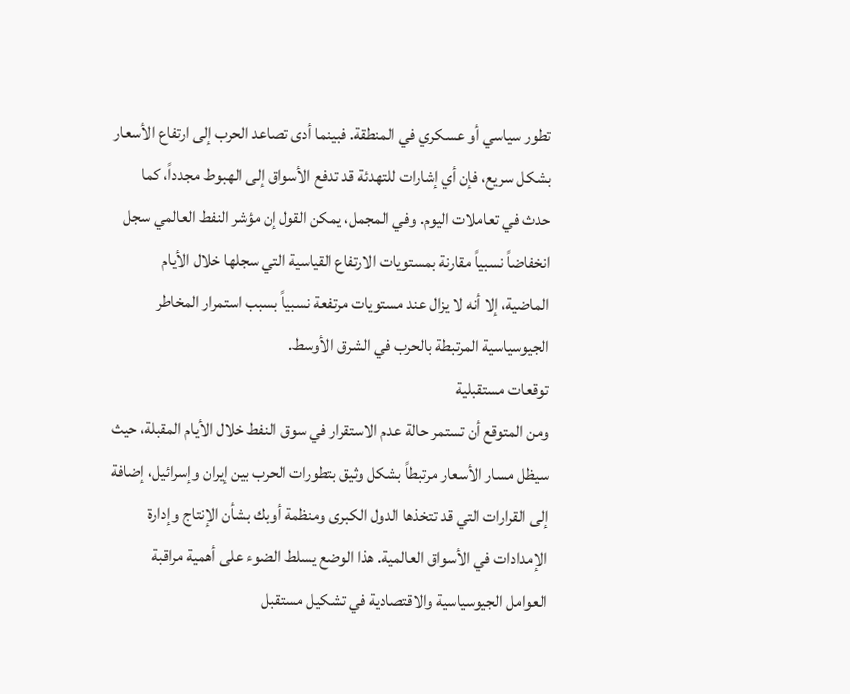تطور سياسي أو عسكري في المنطقة. فبينما أدى تصاعد الحرب إلى ارتفاع الأسعار بشكل سريع، فإن أي إشارات للتهدئة قد تدفع الأسواق إلى الهبوط مجدداً، كما حدث في تعاملات اليوم. وفي المجمل، يمكن القول إن مؤشر النفط العالمي سجل انخفاضاً نسبياً مقارنة بمستويات الارتفاع القياسية التي سجلها خلال الأيام الماضية، إلا أنه لا يزال عند مستويات مرتفعة نسبياً بسبب استمرار المخاطر الجيوسياسية المرتبطة بالحرب في الشرق الأوسط.
توقعات مستقبلية
ومن المتوقع أن تستمر حالة عدم الاستقرار في سوق النفط خلال الأيام المقبلة، حيث سيظل مسار الأسعار مرتبطاً بشكل وثيق بتطورات الحرب بين إيران وإسرائيل، إضافة إلى القرارات التي قد تتخذها الدول الكبرى ومنظمة أوبك بشأن الإنتاج وإدارة الإمدادات في الأسواق العالمية. هذا الوضع يسلط الضوء على أهمية مراقبة العوامل الجيوسياسية والاقتصادية في تشكيل مستقبل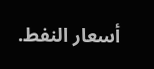أسعار النفط.